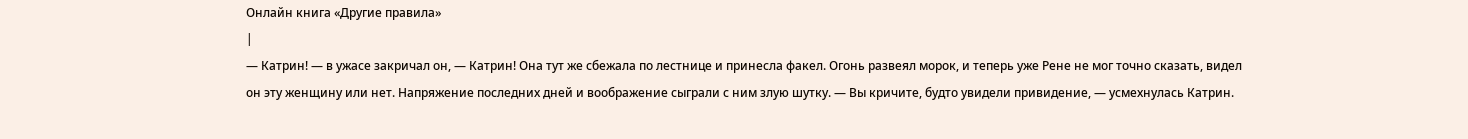Онлайн книга «Другие правила»
|
— Катрин! — в ужасе закричал он, — Катрин! Она тут же сбежала по лестнице и принесла факел. Огонь развеял морок, и теперь уже Рене не мог точно сказать, видел он эту женщину или нет. Напряжение последних дней и воображение сыграли с ним злую шутку. — Вы кричите, будто увидели привидение, — усмехнулась Катрин.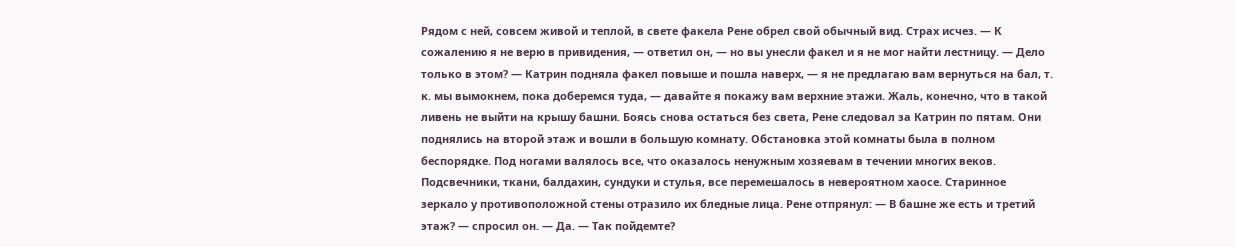Рядом с ней, совсем живой и теплой, в свете факела Рене обрел свой обычный вид. Страх исчез. — К сожалению я не верю в привидения, — ответил он, — но вы унесли факел и я не мог найти лестницу. — Дело только в этом? — Катрин подняла факел повыше и пошла наверх, — я не предлагаю вам вернуться на бал, т. к. мы вымокнем, пока доберемся туда, — давайте я покажу вам верхние этажи. Жаль, конечно, что в такой ливень не выйти на крышу башни. Боясь снова остаться без света, Рене следовал за Катрин по пятам. Они поднялись на второй этаж и вошли в большую комнату. Обстановка этой комнаты была в полном беспорядке. Под ногами валялось все, что оказалось ненужным хозяевам в течении многих веков. Подсвечники, ткани, балдахин, сундуки и стулья, все перемешалось в невероятном хаосе. Старинное зеркало у противоположной стены отразило их бледные лица. Рене отпрянул: — В башне же есть и третий этаж? — спросил он. — Да. — Так пойдемте?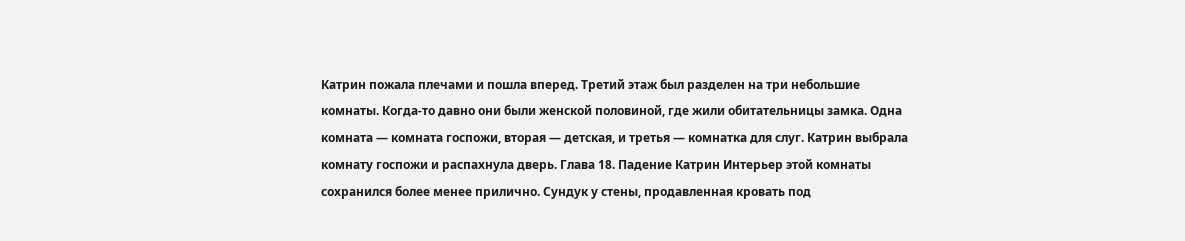Катрин пожала плечами и пошла вперед. Третий этаж был разделен на три небольшие комнаты. Когда-то давно они были женской половиной, где жили обитательницы замка. Одна комната — комната госпожи, вторая — детская, и третья — комнатка для слуг. Катрин выбрала комнату госпожи и распахнула дверь. Глава 18. Падение Катрин Интерьер этой комнаты сохранился более менее прилично. Сундук у стены, продавленная кровать под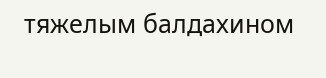тяжелым балдахином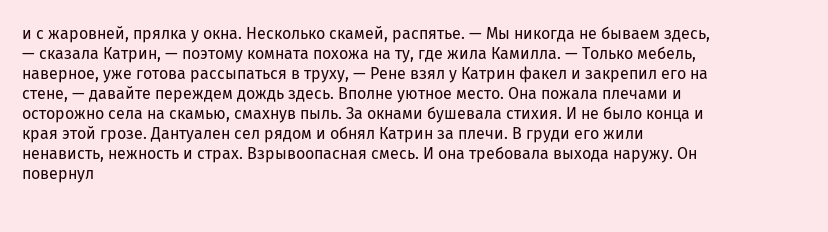и с жаровней, прялка у окна. Несколько скамей, распятье. — Мы никогда не бываем здесь, — сказала Катрин, — поэтому комната похожа на ту, где жила Камилла. — Только мебель, наверное, уже готова рассыпаться в труху, — Рене взял у Катрин факел и закрепил его на стене, — давайте переждем дождь здесь. Вполне уютное место. Она пожала плечами и осторожно села на скамью, смахнув пыль. За окнами бушевала стихия. И не было конца и края этой грозе. Дантуален сел рядом и обнял Катрин за плечи. В груди его жили ненависть, нежность и страх. Взрывоопасная смесь. И она требовала выхода наружу. Он повернул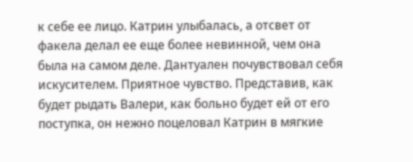к себе ее лицо. Катрин улыбалась, а отсвет от факела делал ее еще более невинной, чем она была на самом деле. Дантуален почувствовал себя искусителем. Приятное чувство. Представив, как будет рыдать Валери, как больно будет ей от его поступка, он нежно поцеловал Катрин в мягкие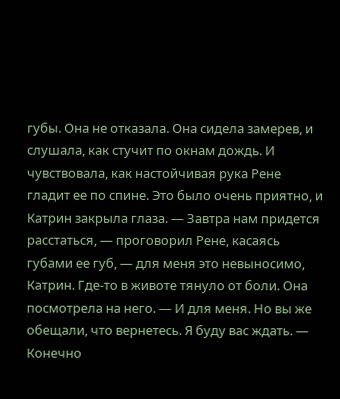губы. Она не отказала. Она сидела замерев, и слушала, как стучит по окнам дождь. И чувствовала, как настойчивая рука Рене гладит ее по спине. Это было очень приятно, и Катрин закрыла глаза. — Завтра нам придется расстаться, — проговорил Рене, касаясь губами ее губ, — для меня это невыносимо, Катрин. Где-то в животе тянуло от боли. Она посмотрела на него. — И для меня. Но вы же обещали, что вернетесь. Я буду вас ждать. — Конечно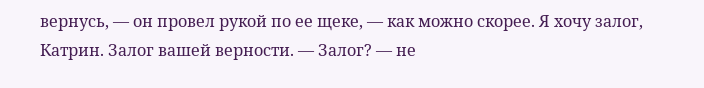вернусь, — он провел рукой по ее щеке, — как можно скорее. Я хочу залог, Катрин. Залог вашей верности. — Залог? — не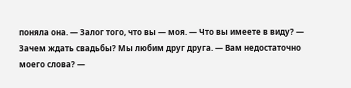поняла она. — Залог того, что вы — моя. — Что вы имеете в виду? — Зачем ждать свадьбы? Мы любим друг друга. — Вам недостаточно моего слова? —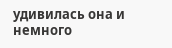удивилась она и немного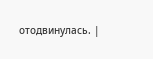отодвинулась. |